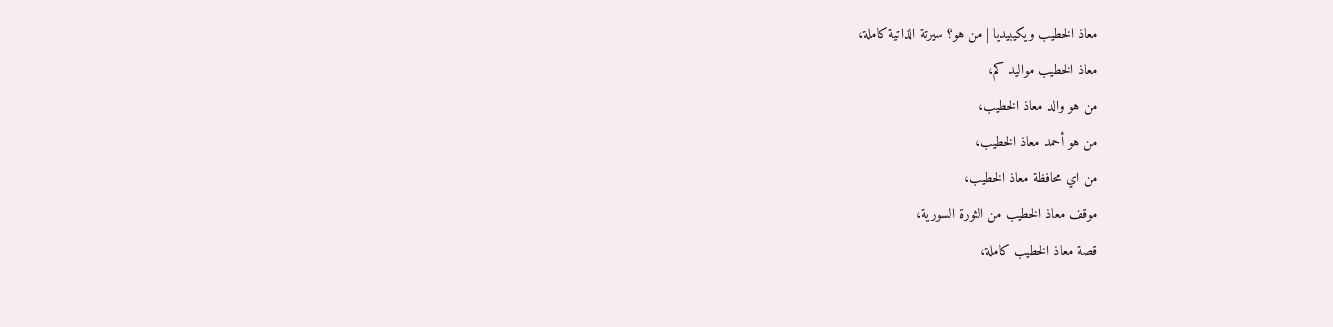معاذ الخطيب ويكيبيديا | من هو؟ سيرتة الذاتية كاملة،
معاذ الخطيب مواليد كم،
من هو والد معاذ الخطيب،
من هو أحمد معاذ الخطيب،
من اي محافظة معاذ الخطيب،
موقف معاذ الخطيب من الثورة السورية،
قصة معاذ الخطيب كاملة،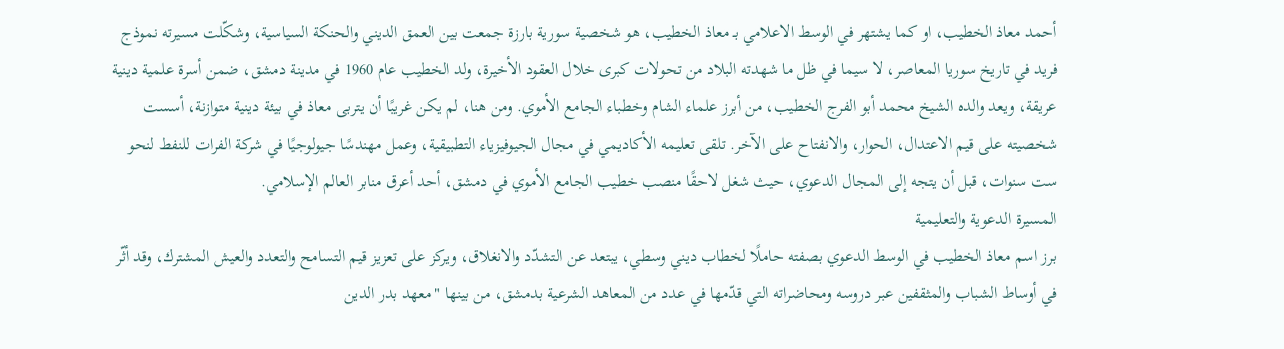أحمد معاذ الخطيب، او كما يشتهر في الوسط الاعلامي بـ معاذ الخطيب، هو شخصية سورية بارزة جمعت بين العمق الديني والحنكة السياسية، وشكّلت مسيرته نموذج فريد في تاريخ سوريا المعاصر، لا سيما في ظل ما شهدته البلاد من تحولات كبرى خلال العقود الأخيرة، ولد الخطيب عام 1960 في مدينة دمشق، ضمن أسرة علمية دينية عريقة، ويعد والده الشيخ محمد أبو الفرج الخطيب، من أبرز علماء الشام وخطباء الجامع الأموي. ومن هنا، لم يكن غريبًا أن يتربى معاذ في بيئة دينية متوازنة، أسست شخصيته على قيم الاعتدال، الحوار، والانفتاح على الآخر. تلقى تعليمه الأكاديمي في مجال الجيوفيزياء التطبيقية، وعمل مهندسًا جيولوجيًا في شركة الفرات للنفط لنحو ست سنوات، قبل أن يتجه إلى المجال الدعوي، حيث شغل لاحقًا منصب خطيب الجامع الأموي في دمشق، أحد أعرق منابر العالم الإسلامي.
المسيرة الدعوية والتعليمية
برز اسم معاذ الخطيب في الوسط الدعوي بصفته حاملًا لخطاب ديني وسطي، يبتعد عن التشدّد والانغلاق، ويركز على تعزيز قيم التسامح والتعدد والعيش المشترك، وقد أثّر في أوساط الشباب والمثقفين عبر دروسه ومحاضراته التي قدّمها في عدد من المعاهد الشرعية بدمشق، من بينها "معهد بدر الدين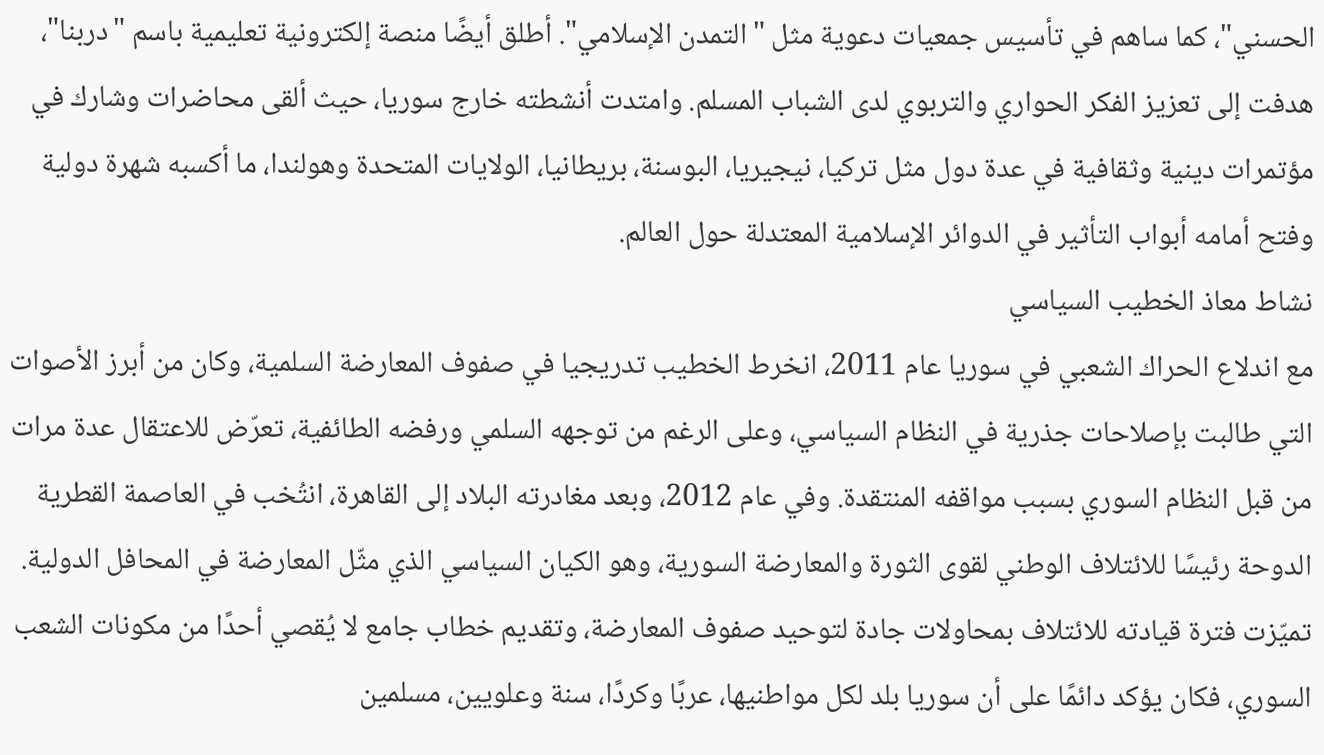الحسني"، كما ساهم في تأسيس جمعيات دعوية مثل "التمدن الإسلامي". أطلق أيضًا منصة إلكترونية تعليمية باسم "دربنا"، هدفت إلى تعزيز الفكر الحواري والتربوي لدى الشباب المسلم. وامتدت أنشطته خارج سوريا، حيث ألقى محاضرات وشارك في مؤتمرات دينية وثقافية في عدة دول مثل تركيا، نيجيريا، البوسنة، بريطانيا، الولايات المتحدة وهولندا، ما أكسبه شهرة دولية وفتح أمامه أبواب التأثير في الدوائر الإسلامية المعتدلة حول العالم.
نشاط معاذ الخطيب السياسي
مع اندلاع الحراك الشعبي في سوريا عام 2011، انخرط الخطيب تدريجيا في صفوف المعارضة السلمية، وكان من أبرز الأصوات التي طالبت بإصلاحات جذرية في النظام السياسي، وعلى الرغم من توجهه السلمي ورفضه الطائفية، تعرّض للاعتقال عدة مرات من قبل النظام السوري بسبب مواقفه المنتقدة. وفي عام 2012، وبعد مغادرته البلاد إلى القاهرة، انتُخب في العاصمة القطرية الدوحة رئيسًا للائتلاف الوطني لقوى الثورة والمعارضة السورية، وهو الكيان السياسي الذي مثّل المعارضة في المحافل الدولية. تميّزت فترة قيادته للائتلاف بمحاولات جادة لتوحيد صفوف المعارضة، وتقديم خطاب جامع لا يُقصي أحدًا من مكونات الشعب السوري، فكان يؤكد دائمًا على أن سوريا بلد لكل مواطنيها، عربًا وكردًا، سنة وعلويين، مسلمين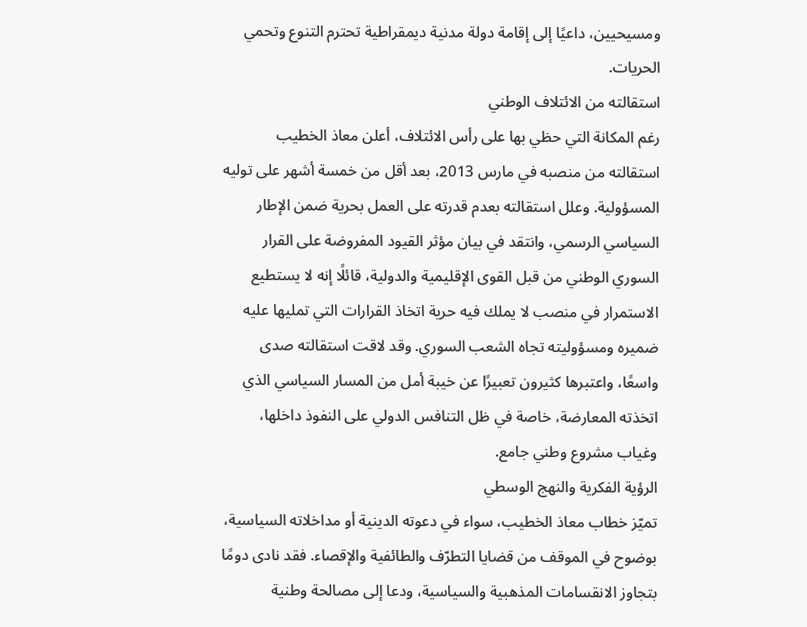ومسيحيين، داعيًا إلى إقامة دولة مدنية ديمقراطية تحترم التنوع وتحمي الحريات.
استقالته من الائتلاف الوطني
رغم المكانة التي حظي بها على رأس الائتلاف، أعلن معاذ الخطيب استقالته من منصبه في مارس 2013، بعد أقل من خمسة أشهر على توليه المسؤولية. وعلل استقالته بعدم قدرته على العمل بحرية ضمن الإطار السياسي الرسمي، وانتقد في بيان مؤثر القيود المفروضة على القرار السوري الوطني من قبل القوى الإقليمية والدولية، قائلًا إنه لا يستطيع الاستمرار في منصب لا يملك فيه حرية اتخاذ القرارات التي تمليها عليه ضميره ومسؤوليته تجاه الشعب السوري. وقد لاقت استقالته صدى واسعًا، واعتبرها كثيرون تعبيرًا عن خيبة أمل من المسار السياسي الذي اتخذته المعارضة، خاصة في ظل التنافس الدولي على النفوذ داخلها، وغياب مشروع وطني جامع.
الرؤية الفكرية والنهج الوسطي
تميّز خطاب معاذ الخطيب، سواء في دعوته الدينية أو مداخلاته السياسية، بوضوح في الموقف من قضايا التطرّف والطائفية والإقصاء. فقد نادى دومًا بتجاوز الانقسامات المذهبية والسياسية، ودعا إلى مصالحة وطنية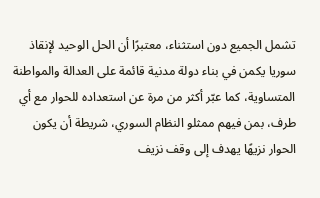تشمل الجميع دون استثناء، معتبرًا أن الحل الوحيد لإنقاذ سوريا يكمن في بناء دولة مدنية قائمة على العدالة والمواطنة المتساوية، كما عبّر أكثر من مرة عن استعداده للحوار مع أي طرف، بمن فيهم ممثلو النظام السوري، شريطة أن يكون الحوار نزيهًا يهدف إلى وقف نزيف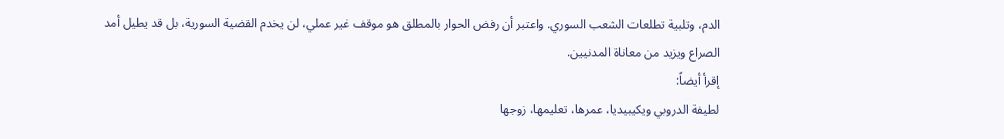الدم، وتلبية تطلعات الشعب السوري. واعتبر أن رفض الحوار بالمطلق هو موقف غير عملي، لن يخدم القضية السورية، بل قد يطيل أمد الصراع ويزيد من معاناة المدنيين.
إقرأ أيضاً:
لطيفة الدروبي ويكيبيديا، عمرها، تعليمها، زوجها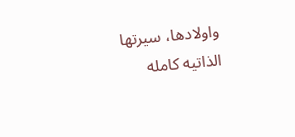واولادها، سيرتها الذاتيه كامله